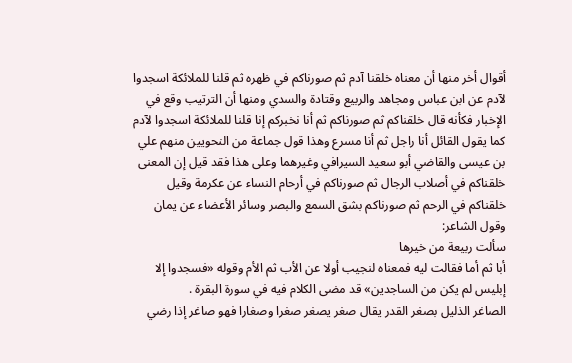أقوال أخر منها أن معناه خلقنا آدم ثم صورناكم في ظهره ثم قلنا للملائكة اسجدوا لآدم عن ابن عباس ومجاهد والربيع وقتادة والسدي ومنها أن الترتيب وقع في الإخبار فكأنه قال خلقناكم ثم صورناكم ثم أنا نخبركم إنا قلنا للملائكة اسجدوا لآدم كما يقول القائل أنا راجل ثم أنا مسرع وهذا قول جماعة من النحويين منهم علي بن عيسى والقاضي أبو سعيد السيرافي وغيرهما وعلى هذا فقد قيل إن المعنى خلقناكم في أصلاب الرجال ثم صورناكم في أرحام النساء عن عكرمة وقيل خلقناكم في الرحم ثم صورناكم بشق السمع والبصر وسائر الأعضاء عن يمان وقول الشاعر:
سألت ربيعة من خيرها
أبا ثم أما فقالت ليه فمعناه لنجيب أولا عن الأب ثم الأم وقوله «فسجدوا إلا إبليس لم يكن من الساجدين» قد مضى الكلام فيه في سورة البقرة .
الصاغر الذليل بصغر القدر يقال صغر يصغر صغرا وصغارا فهو صاغر إذا رضي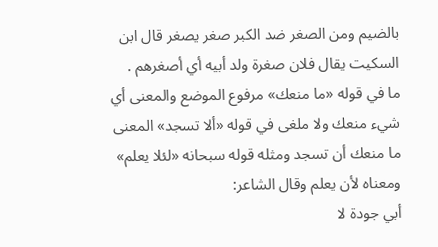بالضيم ومن الصغر ضد الكبر صغر يصغر قال ابن السكيت يقال فلان صغرة ولد أبيه أي أصغرهم .
ما في قوله «ما منعك» مرفوع الموضع والمعنى أي شيء منعك ولا ملغى في قوله «ألا تسجد» المعنى ما منعك أن تسجد ومثله قوله سبحانه «لئلا يعلم» ومعناه لأن يعلم وقال الشاعر:
أبي جودة لا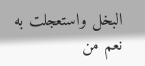البخل واستعجلت به
نعم من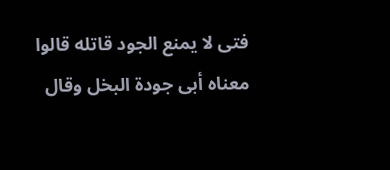فتى لا يمنع الجود قاتله قالوا معناه أبى جودة البخل وقال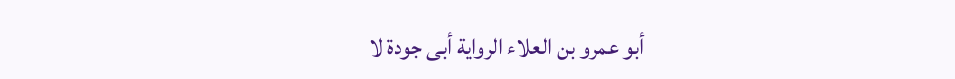أبو عمرو بن العلاء الرواية أبى جودة لا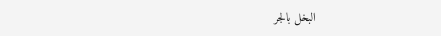البخل بالجر